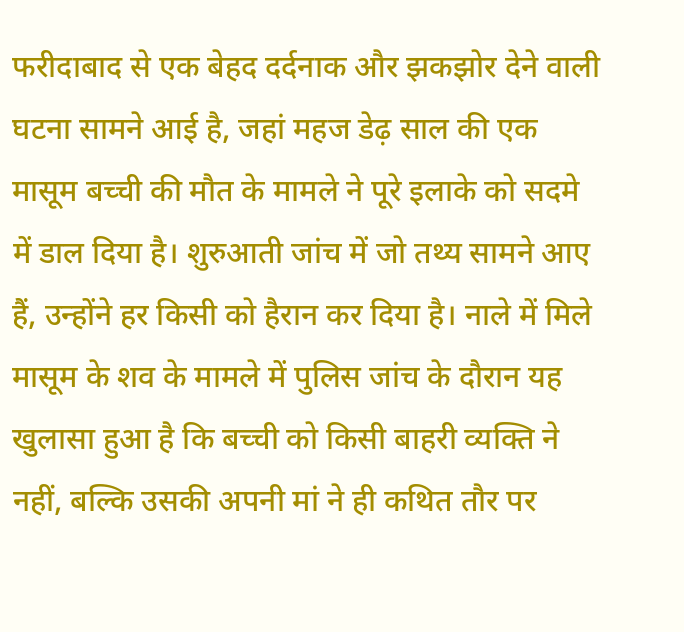फरीदाबाद से एक बेहद दर्दनाक और झकझोर देने वाली घटना सामने आई है, जहां महज डेढ़ साल की एक मासूम बच्ची की मौत के मामले ने पूरे इलाके को सदमे में डाल दिया है। शुरुआती जांच में जो तथ्य सामने आए हैं, उन्होंने हर किसी को हैरान कर दिया है। नाले में मिले मासूम के शव के मामले में पुलिस जांच के दौरान यह खुलासा हुआ है कि बच्ची को किसी बाहरी व्यक्ति ने नहीं, बल्कि उसकी अपनी मां ने ही कथित तौर पर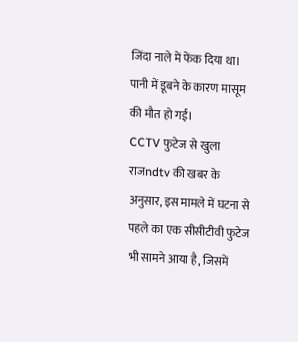जिंदा नाले में फेंक दिया था। पानी में डूबने के कारण मासूम की मौत हो गई।
CCTV फुटेज से खुला राजndtv की खबर के अनुसार, इस मामले में घटना से पहले का एक सीसीटीवी फुटेज भी सामने आया है, जिसमें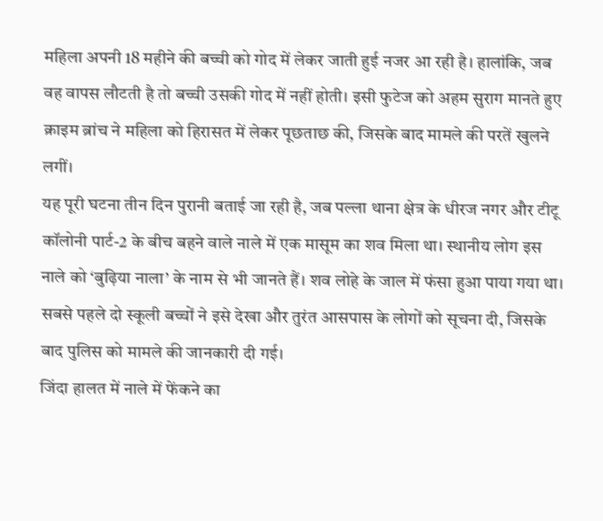महिला अपनी 18 महीने की बच्ची को गोद में लेकर जाती हुई नजर आ रही है। हालांकि, जब वह वापस लौटती है तो बच्ची उसकी गोद में नहीं होती। इसी फुटेज को अहम सुराग मानते हुए क्राइम ब्रांच ने महिला को हिरासत में लेकर पूछताछ की, जिसके बाद मामले की परतें खुलने लगीं।
यह पूरी घटना तीन दिन पुरानी बताई जा रही है, जब पल्ला थाना क्षेत्र के धीरज नगर और टीटू कॉलोनी पार्ट-2 के बीच बहने वाले नाले में एक मासूम का शव मिला था। स्थानीय लोग इस नाले को ‘बुढ़िया नाला’ के नाम से भी जानते हैं। शव लोहे के जाल में फंसा हुआ पाया गया था। सबसे पहले दो स्कूली बच्चों ने इसे देखा और तुरंत आसपास के लोगों को सूचना दी, जिसके बाद पुलिस को मामले की जानकारी दी गई।
जिंदा हालत में नाले में फेंकने का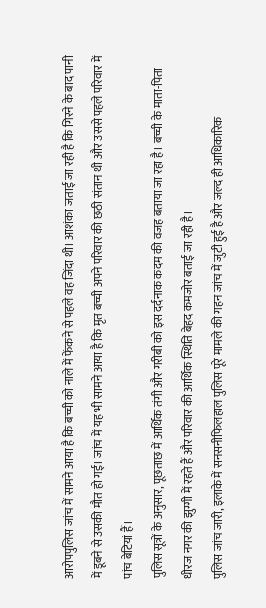आरोपपुलिस जांच में सामने आया है कि बच्ची को नाले में फेंकने से पहले वह जिंदा थी। आशंका जताई जा रही है कि गिरने के बाद पानी में डूबने से उसकी मौत हो गई। जांच में यह भी सामने आया है कि मृत बच्ची अपने परिवार की छठी संतान थी और उससे पहले परिवार में पांच बेटियां हैं।
पुलिस सूत्रों के अनुसार, पूछताछ में आर्थिक तंगी और गरीबी को इस दर्दनाक कदम की वजह बताया जा रहा है। बच्ची के माता-पिता धीरज नगर की झुग्गी में रहते हैं और परिवार की आर्थिक स्थिति बेहद कमजोर बताई जा रही है।
पुलिस जांच जारी, इलाके में सनसनीफिलहाल पुलिस पूरे मामले की गहन जांच में जुटी हुई है और जल्द ही आधिकारिक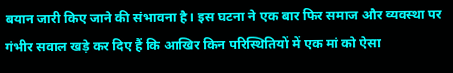बयान जारी किए जाने की संभावना है। इस घटना ने एक बार फिर समाज और व्यवस्था पर गंभीर सवाल खड़े कर दिए हैं कि आखिर किन परिस्थितियों में एक मां को ऐसा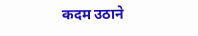कदम उठाने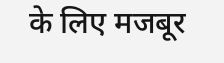के लिए मजबूर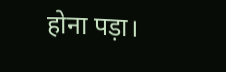होना पड़ा।